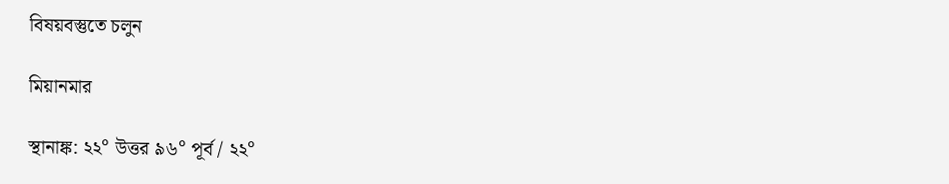বিষয়বস্তুতে চলুন

মিয়ানমার

স্থানাঙ্ক: ২২° উত্তর ৯৬° পূর্ব / ২২°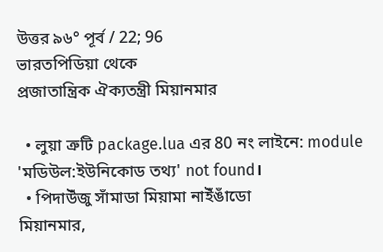উত্তর ৯৬° পূর্ব / 22; 96
ভারতপিডিয়া থেকে
প্রজাতান্ত্রিক ঐক্যতন্ত্রী মিয়ানমার

  • লুয়া ত্রুটি package.lua এর 80 নং লাইনে: module 'মডিউল:ইউনিকোড তথ্য' not found।
  • পিদাউঁজু সাঁমাডা মিয়ামা নাইঁঙাঁডো
মিয়ানমার,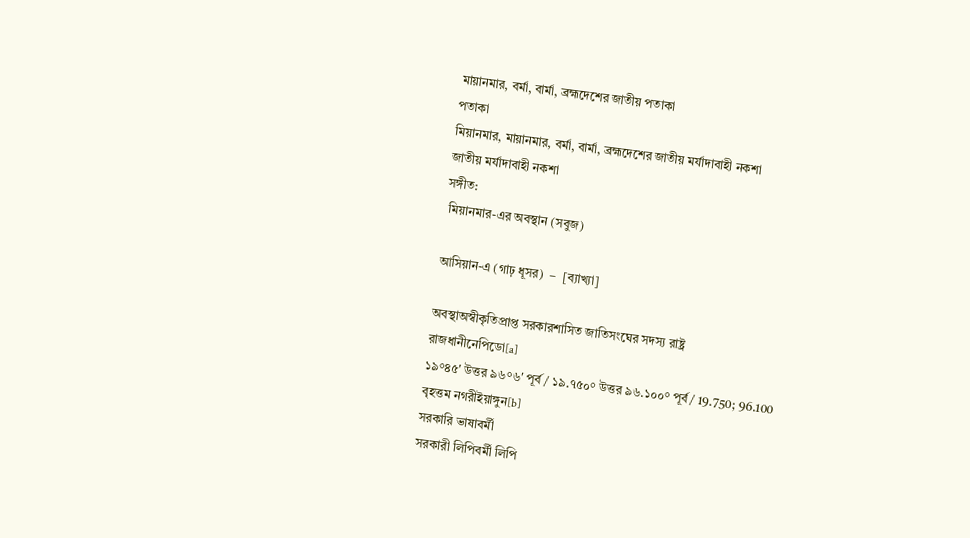মায়ানমার, বর্মা, বার্মা, ব্রহ্মদেশের জাতীয় পতাকা
পতাকা
মিয়ানমার, মায়ানমার, বর্মা, বার্মা, ব্রহ্মদেশের জাতীয় মর্যাদাবাহী নকশা
জাতীয় মর্যাদাবাহী নকশা
সঙ্গীত:
 মিয়ানমার-এর অবস্থান (সবুজ)

আসিয়ান-এ (গাঢ় ধূসর)  –  [ব্যাখ্যা]

অবস্থাঅস্বীকৃতিপ্রাপ্ত সরকারশাসিত জাতিসংঘের সদস্য রাষ্ট্র
রাজধানীনেপিডো[a]
১৯°৪৫′ উত্তর ৯৬°৬′ পূর্ব / ১৯.৭৫০° উত্তর ৯৬.১০০° পূর্ব / 19.750; 96.100
বৃহত্তম নগরীইয়াঙ্গুন[b]
সরকারি ভাষাবর্মী
সরকারী লিপিবর্মী লিপি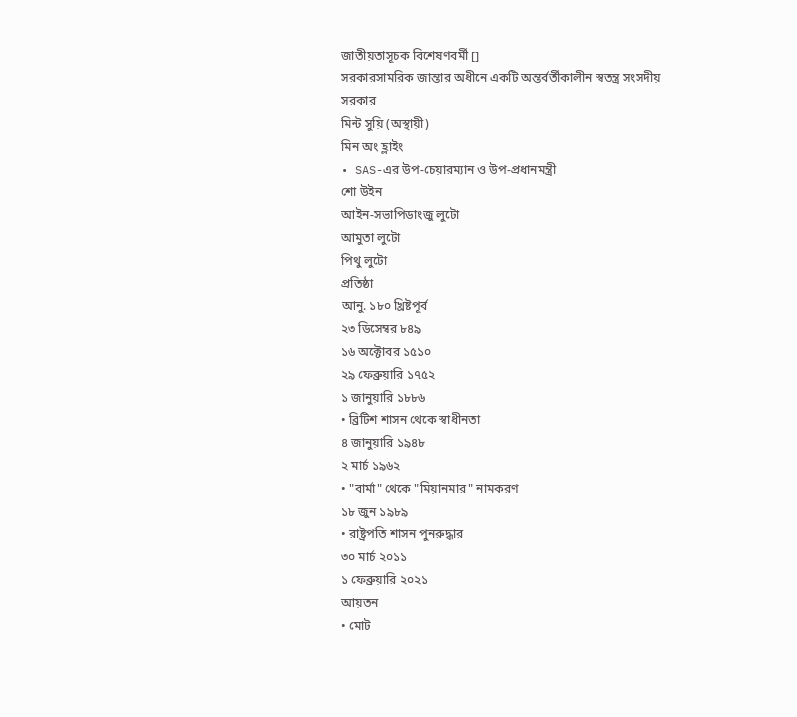জাতীয়তাসূচক বিশেষণবর্মী []
সরকারসামরিক জান্তার অধীনে একটি অন্তর্বর্তীকালীন স্বতন্ত্র সংসদীয় সরকার
মিন্ট সুয়ি (অস্থায়ী)
মিন অং হ্লাইং
• SAS-এর উপ-চেয়ারম্যান ও উপ-প্রধানমন্ত্রী
শো উইন
আইন-সভাপিডাংজু লুটো
আমুতা লুটো
পিথু লুটো
প্রতিষ্ঠা
আনু. ১৮০ খ্রিষ্টপূর্ব
২৩ ডিসেম্বর ৮৪৯
১৬ অক্টোবর ১৫১০
২৯ ফেব্রুয়ারি ১৭৫২
১ জানুয়ারি ১৮৮৬
• ব্রিটিশ শাসন থেকে স্বাধীনতা
৪ জানুয়ারি ১৯৪৮
২ মার্চ ১৯৬২
• "বার্মা" থেকে "মিয়ানমার" নামকরণ
১৮ জুন ১৯৮৯
• রাষ্ট্রপতি শাসন পুনরুদ্ধার
৩০ মার্চ ২০১১
১ ফেব্রুয়ারি ২০২১
আয়তন
• মোট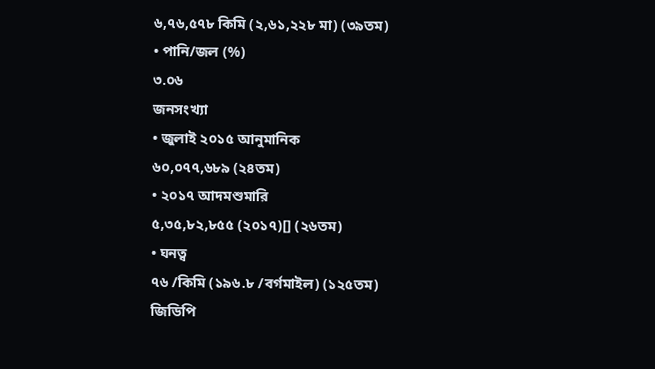৬,৭৬,৫৭৮ কিমি (২,৬১,২২৮ মা) (৩৯তম)
• পানি/জল (%)
৩.০৬
জনসংখ্যা
• জুলাই ২০১৫ আনুমানিক
৬০,০৭৭,৬৮৯ (২৪তম)
• ২০১৭ আদমশুমারি
৫,৩৫,৮২,৮৫৫ (২০১৭)[] (২৬তম)
• ঘনত্ব
৭৬ /কিমি (১৯৬.৮ /বর্গমাইল) (১২৫তম)
জিডিপি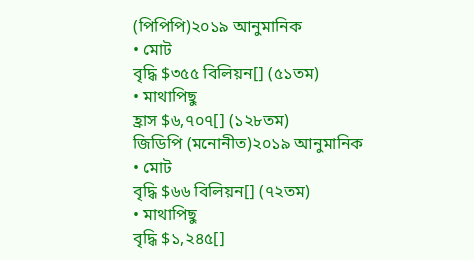(পিপিপি)২০১৯ আনুমানিক
• মোট
বৃদ্ধি $৩৫৫ বিলিয়ন[] (৫১তম)
• মাথাপিছু
হ্রাস $৬,৭০৭[] (১২৮তম)
জিডিপি (মনোনীত)২০১৯ আনুমানিক
• মোট
বৃদ্ধি $৬৬ বিলিয়ন[] (৭২তম)
• মাথাপিছু
বৃদ্ধি $১,২৪৫[]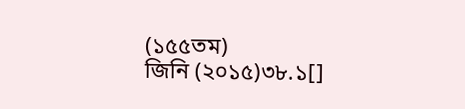(১৫৫তম)
জিনি (২০১৫)৩৮.১[]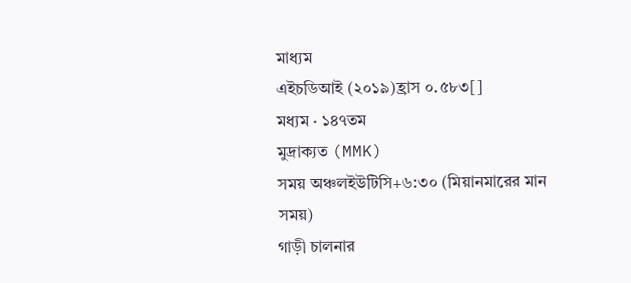মাধ্যম
এইচডিআই (২০১৯)হ্রাস ০.৫৮৩[]
মধ্যম · ১৪৭তম
মুদ্রাক্যত (MMK)
সময় অঞ্চলইউটিসি+৬:৩০ (মিয়ানমারের মান সময়)
গাড়ী চালনার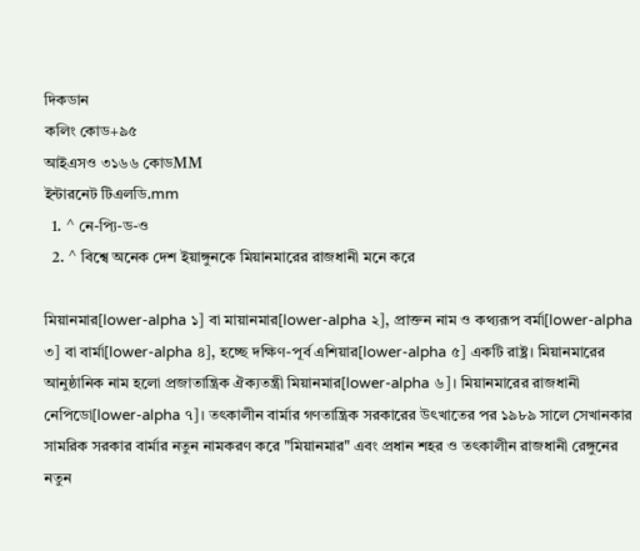দিকডান
কলিং কোড+৯৫
আইএসও ৩১৬৬ কোডMM
ইন্টারনেট টিএলডি.mm
  1. ^ নে-প্যি-ড-ও
  2. ^ বিশ্বে অনেক দেশ ইয়াঙ্গুনকে মিয়ানমারের রাজধানী মনে করে

মিয়ানমার[lower-alpha ১] বা মায়ানমার[lower-alpha ২], প্রাক্তন নাম ও কথ্যরূপ বর্মা[lower-alpha ৩] বা বার্মা[lower-alpha ৪], হচ্ছে দক্ষিণ-পূর্ব এশিয়ার[lower-alpha ৫] একটি রাষ্ট্র। মিয়ানমারের আনুষ্ঠানিক নাম হলো প্রজাতান্ত্রিক ঐক্যতন্ত্রী মিয়ানমার[lower-alpha ৬]। মিয়ানমারের রাজধানী নেপিডো[lower-alpha ৭]। তৎকালীন বার্মার গণতান্ত্রিক সরকারের উৎখাতের পর ১৯৮৯ সালে সেখানকার সামরিক সরকার বার্মার নতুন নামকরণ করে "মিয়ানমার" এবং প্রধান শহর ও তৎকালীন রাজধানী রেঙ্গুনের নতুন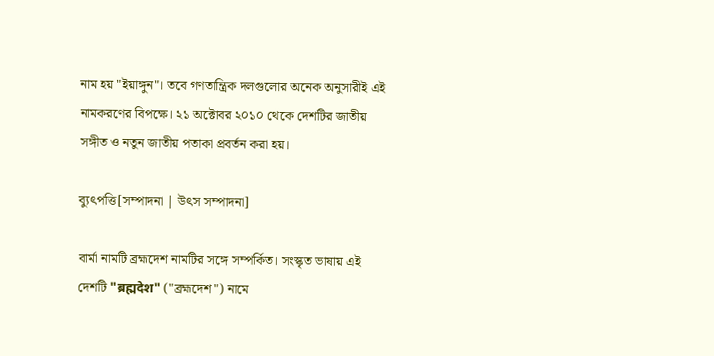নাম হয় "ইয়াঙ্গুন"। তবে গণতান্ত্রিক দলগুলোর অনেক অনুসারীই এই নামকরণের বিপক্ষে। ২১ অক্টোবর ২০১০ থেকে দেশটির জাতীয় সঙ্গীত ও নতুন জাতীয় পতাকা প্রবর্তন করা হয়।

ব্যুৎপত্তি[সম্পাদনা | উৎস সম্পাদনা]

বার্মা নামটি ব্রহ্মদেশ নামটির সঙ্গে সম্পর্কিত। সংস্কৃত ভাষায় এই দেশটি "ब्रह्मदेश" ("ব্রহ্মদেশ") নামে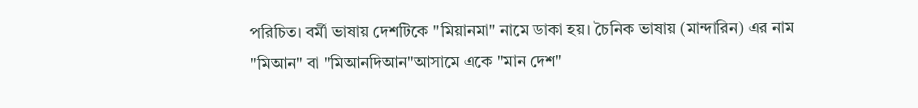পরিচিত। বর্মী ভাষায় দেশটিকে "মিয়ানমা" নামে ডাকা হয়। চৈনিক ভাষায় (মান্দারিন) এর নাম "মিআন" বা "মিআনদিআন"আসামে একে "মান দেশ"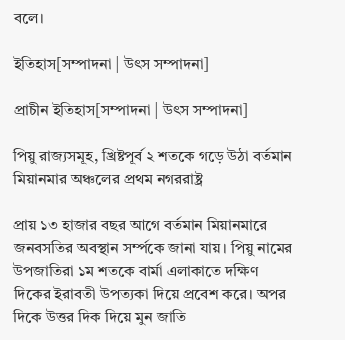বলে।

ইতিহাস[সম্পাদনা | উৎস সম্পাদনা]

প্রাচীন ইতিহাস[সম্পাদনা | উৎস সম্পাদনা]

পিয়ু রাজ্যসমূহ, খ্রিষ্টপূর্ব ২ শতকে গড়ে উঠা বর্তমান মিয়ানমার অঞ্চলের প্রথম নগররাষ্ট্র

প্রায় ১৩ হাজার বছর আগে বর্তমান মিয়ানমারে জনবসতির অবস্থান সর্ম্পকে জানা যায়। পিয়ু নামের উপজাতিরা ১ম শতকে বার্মা এলাকাতে দক্ষিণ দিকের ইরাবতী উপত্যকা দিয়ে প্রবেশ করে। অপর দিকে উত্তর দিক দিয়ে মুন জাতি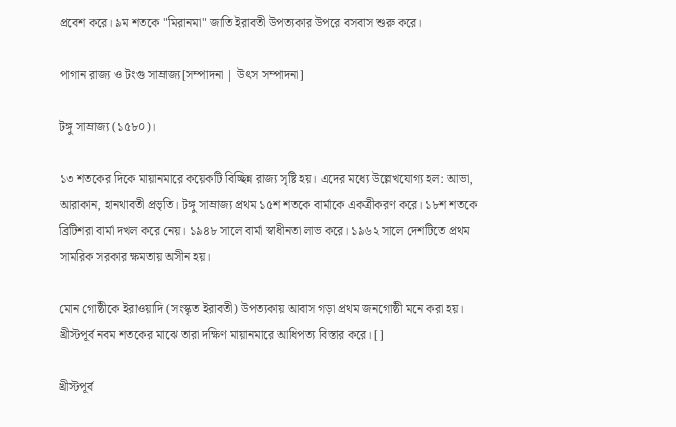প্রবেশ করে। ৯ম শতকে "মিরানমা" জাতি ইরাবতী উপত্যকার উপরে বসবাস শুরু করে।

পাগান রাজ্য ও টংগু সাম্রাজ্য[সম্পাদনা | উৎস সম্পাদনা]

টঙ্গু সাম্রাজ্য (১৫৮০)।

১৩ শতকের দিকে মায়ানমারে কয়েকটি বিচ্ছিন্ন রাজ্য সৃষ্টি হয়। এদের মধ্যে উল্লেখযোগ্য হল: আভা, আরাকান, হানথাবতী প্রভৃতি। টঙ্গু সাম্রাজ্য প্রথম ১৫শ শতকে বার্মাকে একত্রীকরণ করে। ১৮শ শতকে ব্রিটিশরা বার্মা দখল করে নেয়। ১৯৪৮ সালে বার্মা স্বাধীনতা লাভ করে। ১৯৬২ সালে দেশটিতে প্রথম সামরিক সরকার ক্ষমতায় অসীন হয়।

মোন গোষ্ঠীকে ইরাওয়াদি (সংস্কৃত ইরাবতী) উপত্যকায় আবাস গড়া প্রথম জনগোষ্ঠী মনে করা হয়। খ্রীস্টপূর্ব নবম শতকের মাঝে তারা দক্ষিণ মায়ানমারে আধিপত্য বিস্তার করে। []

খ্রীস্টপূর্ব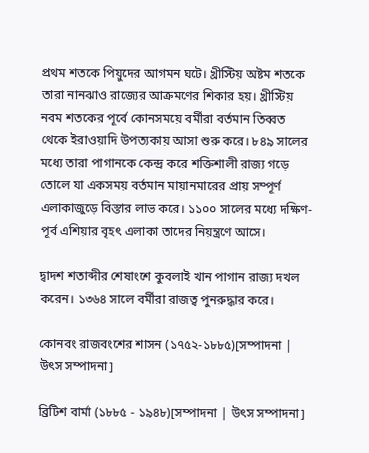প্রথম শতকে পিয়ুদের আগমন ঘটে। খ্রীস্টিয় অষ্টম শতকে তারা নানঝাও রাজ্যের আক্রমণের শিকার হয়। খ্রীস্টিয় নবম শতকের পূর্বে কোনসময়ে বর্মীরা বর্তমান তিব্বত থেকে ইরাওয়াদি উপত্যকায় আসা শুরু করে। ৮৪৯ সালের মধ্যে তারা পাগানকে কেন্দ্র করে শক্তিশালী রাজ্য গড়ে তোলে যা একসময় বর্তমান মায়ানমারের প্রায় সম্পূর্ণ এলাকাজুড়ে বিস্তার লাভ করে। ১১০০ সালের মধ্যে দক্ষিণ-পূর্ব এশিয়ার বৃহৎ এলাকা তাদের নিয়ন্ত্রণে আসে।

দ্বাদশ শতাব্দীর শেষাংশে কুবলাই খান পাগান রাজ্য দখল করেন। ১৩৬৪ সালে বর্মীরা রাজত্ব পুনরুদ্ধার করে।

কোনবং রাজবংশের শাসন (১৭৫২-১৮৮৫)[সম্পাদনা | উৎস সম্পাদনা]

ব্রিটিশ বার্মা (১৮৮৫ - ১৯৪৮)[সম্পাদনা | উৎস সম্পাদনা]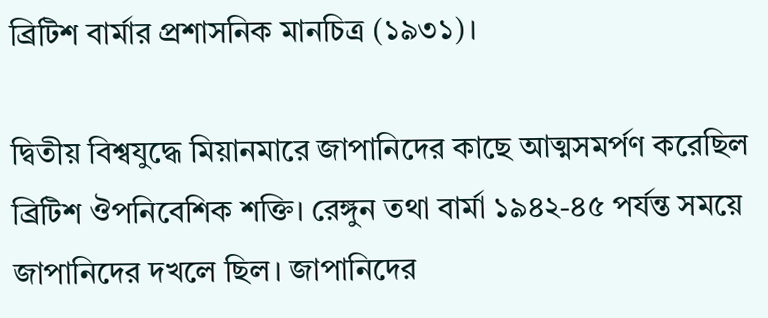ব্রিটিশ বার্মার প্রশাসনিক মানচিত্র (১৯৩১)।

দ্বিতীয় বিশ্বযুদ্ধে মিয়ানমারে জাপানিদের কাছে আত্মসমর্পণ করেছিল ব্রিটিশ ঔপনিবেশিক শক্তি। রেঙ্গুন তথা বার্মা ১৯৪২-৪৫ পর্যন্ত সময়ে জাপানিদের দখলে ছিল। জাপানিদের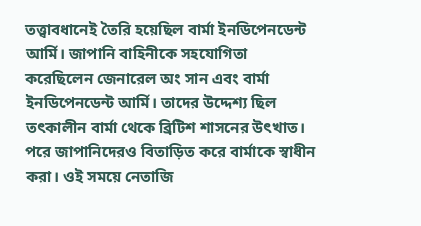তত্ত্বাবধানেই তৈরি হয়েছিল বার্মা ইনডিপেনডেন্ট আর্মি। জাপানি বাহিনীকে সহযোগিতা করেছিলেন জেনারেল অং সান এবং বার্মা ইনডিপেনডেন্ট আর্মি। তাদের উদ্দেশ্য ছিল তৎকালীন বার্মা থেকে ব্রিটিশ শাসনের উৎখাত। পরে জাপানিদেরও বিতাড়িত করে বার্মাকে স্বাধীন করা। ওই সময়ে নেতাজি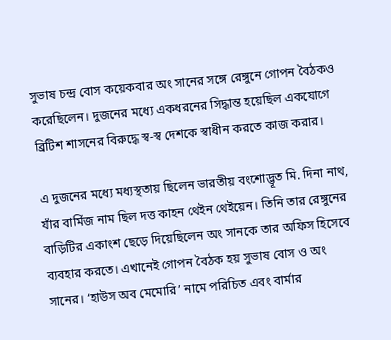সুভাষ চন্দ্র বোস কয়েকবার অং সানের সঙ্গে রেঙ্গুনে গোপন বৈঠকও করেছিলেন। দুজনের মধ্যে একধরনের সিদ্ধান্ত হয়েছিল একযোগে ব্রিটিশ শাসনের বিরুদ্ধে স্ব-স্ব দেশকে স্বাধীন করতে কাজ করার।

এ দুজনের মধ্যে মধ্যস্থতায় ছিলেন ভারতীয় বংশোদ্ভূত মি. দিনা নাথ, যাঁর বার্মিজ নাম ছিল দত্ত কাহন থেইন থেইয়েন। তিনি তার রেঙ্গুনের বাড়িটির একাংশ ছেড়ে দিয়েছিলেন অং সানকে তার অফিস হিসেবে ব্যবহার করতে। এখানেই গোপন বৈঠক হয় সুভাষ বোস ও অং সানের। ‘হাউস অব মেমোরি’ নামে পরিচিত এবং বার্মার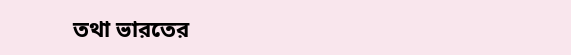তথা ভারতের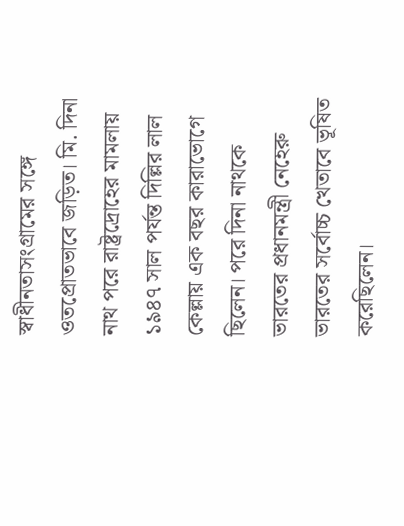স্বাধীনতাসংগ্রামের সঙ্গে ওতপ্রোতভাবে জড়িত। মি. দিনা নাথ পরে রাষ্ট্রদ্রোহের মামলায় ১৯৪৭ সাল পর্যন্ত দিল্লির লাল কেল্লায় এক বছর কারাভোগে ছিলেন। পরে দিনা নাথকে ভারতের প্রধানমন্ত্রী নেহেরু ভারতের সর্বোচ্চ খেতাবে ভূষিত করেছিলেন।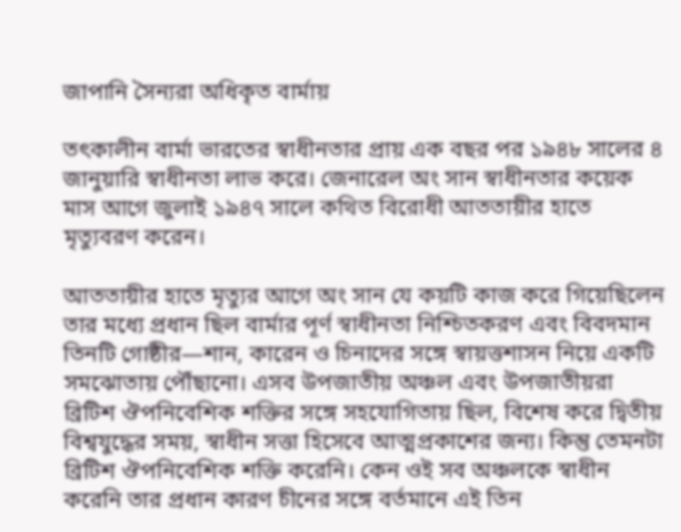জাপানি সৈন্যরা অধিকৃত বার্মায়

তৎকালীন বার্মা ভারতের স্বাধীনতার প্রায় এক বছর পর ১৯৪৮ সালের ৪ জানুয়ারি স্বাধীনতা লাভ করে। জেনারেল অং সান স্বাধীনতার কয়েক মাস আগে জুলাই ১৯৪৭ সালে কথিত বিরোধী আততায়ীর হাতে মৃত্যুবরণ করেন।

আততায়ীর হাতে মৃত্যুর আগে অং সান যে কয়টি কাজ করে গিয়েছিলেন তার মধ্যে প্রধান ছিল বার্মার পূর্ণ স্বাধীনতা নিশ্চিতকরণ এবং বিবদমান তিনটি গোষ্ঠীর—শান, কারেন ও চিনাদের সঙ্গে স্বায়ত্তশাসন নিয়ে একটি সমঝোতায় পৌঁছানো। এসব উপজাতীয় অঞ্চল এবং উপজাতীয়রা ব্রিটিশ ঔপনিবেশিক শক্তির সঙ্গে সহযোগিতায় ছিল, বিশেষ করে দ্বিতীয় বিশ্বযুদ্ধের সময়, স্বাধীন সত্তা হিসেবে আত্মপ্রকাশের জন্য। কিন্তু তেমনটা ব্রিটিশ ঔপনিবেশিক শক্তি করেনি। কেন ওই সব অঞ্চলকে স্বাধীন করেনি তার প্রধান কারণ চীনের সঙ্গে বর্তমানে এই তিন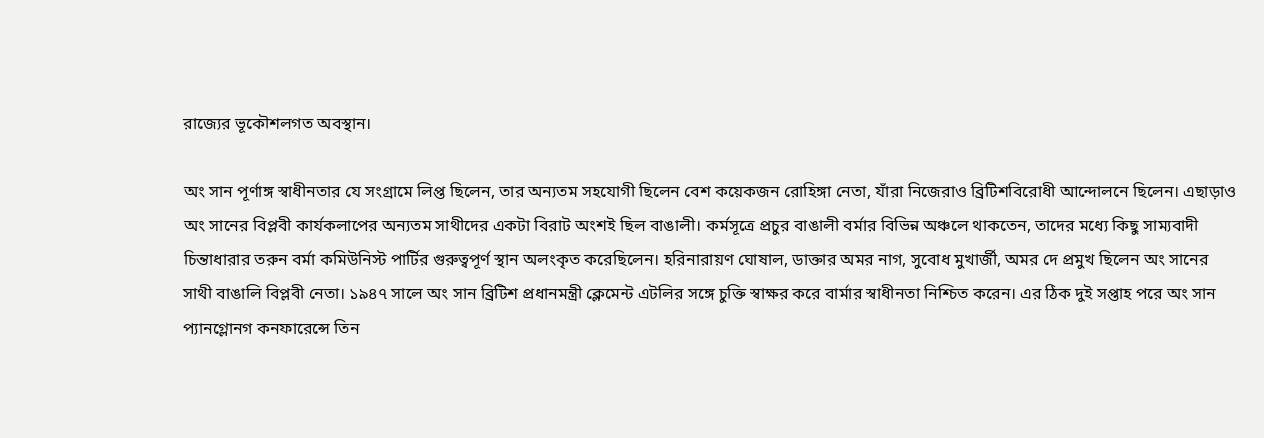রাজ্যের ভূকৌশলগত অবস্থান।

অং সান পূর্ণাঙ্গ স্বাধীনতার যে সংগ্রামে লিপ্ত ছিলেন, তার অন্যতম সহযোগী ছিলেন বেশ কয়েকজন রোহিঙ্গা নেতা, যাঁরা নিজেরাও ব্রিটিশবিরোধী আন্দোলনে ছিলেন। এছাড়াও অং সানের বিপ্লবী কার্যকলাপের অন্যতম সাথীদের একটা বিরাট অংশই ছিল বাঙালী। কর্মসূত্রে প্রচুর বাঙালী বর্মার বিভিন্ন অঞ্চলে থাকতেন, তাদের মধ্যে কিছু সাম্যবাদী চিন্তাধারার তরুন বর্মা কমিউনিস্ট পার্টির গুরুত্বপূর্ণ স্থান অলংকৃত করেছিলেন। হরিনারায়ণ ঘোষাল, ডাক্তার অমর নাগ, সুবোধ মুখার্জী, অমর দে প্রমুখ ছিলেন অং সানের সাথী বাঙালি বিপ্লবী নেতা। ১৯৪৭ সালে অং সান ব্রিটিশ প্রধানমন্ত্রী ক্লেমেন্ট এটলির সঙ্গে চুক্তি স্বাক্ষর করে বার্মার স্বাধীনতা নিশ্চিত করেন। এর ঠিক দুই সপ্তাহ পরে অং সান প্যানগ্লোনগ কনফারেন্সে তিন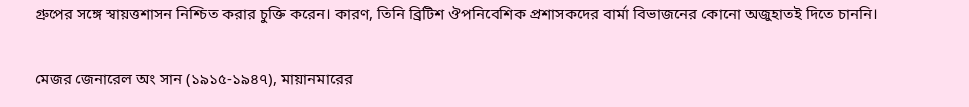গ্রুপের সঙ্গে স্বায়ত্তশাসন নিশ্চিত করার চুক্তি করেন। কারণ, তিনি ব্রিটিশ ঔপনিবেশিক প্রশাসকদের বার্মা বিভাজনের কোনো অজুহাতই দিতে চাননি।

মেজর জেনারেল অং সান (১৯১৫-১৯৪৭), মায়ানমারের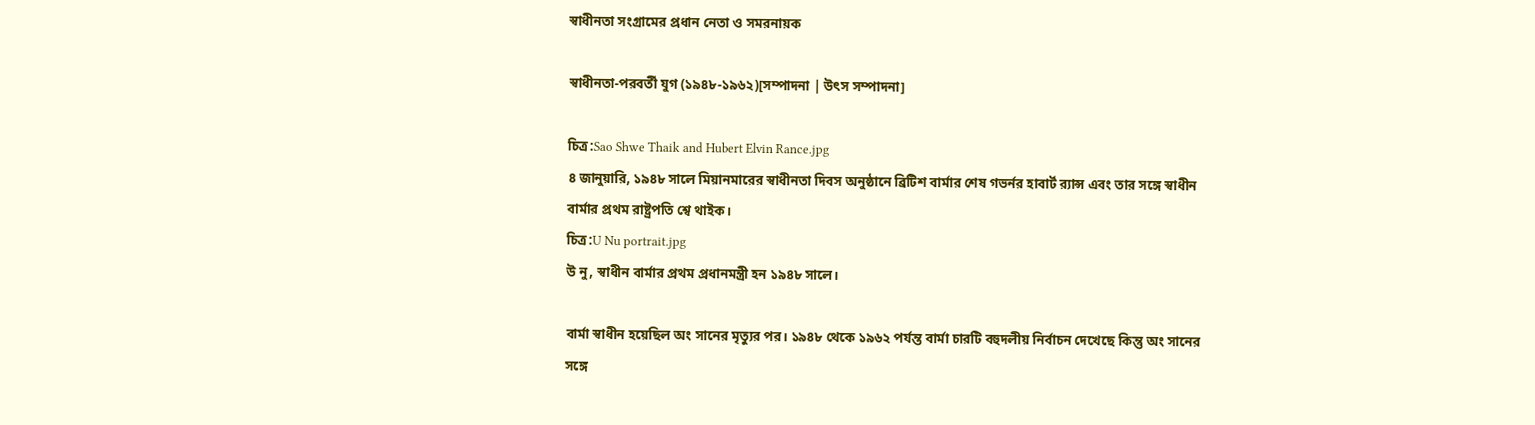স্বাধীনতা সংগ্রামের প্রধান নেতা ও সমরনায়ক

স্বাধীনতা-পরবর্তী যুগ (১৯৪৮-১৯৬২)[সম্পাদনা | উৎস সম্পাদনা]

চিত্র:Sao Shwe Thaik and Hubert Elvin Rance.jpg
৪ জানুয়ারি, ১৯৪৮ সালে মিয়ানমারের স্বাধীনতা দিবস অনুষ্ঠানে ব্রিটিশ বার্মার শেষ গভর্নর হাবার্ট র‍্যান্স এবং তার সঙ্গে স্বাধীন বার্মার প্রথম রাষ্ট্রপতি শ্বে থাইক।
চিত্র:U Nu portrait.jpg
উ নু, স্বাধীন বার্মার প্রথম প্রধানমন্ত্রী হন ১৯৪৮ সালে।

বার্মা স্বাধীন হয়েছিল অং সানের মৃত্যুর পর। ১৯৪৮ থেকে ১৯৬২ পর্যন্ত বার্মা চারটি বহুদলীয় নির্বাচন দেখেছে কিন্তু অং সানের সঙ্গে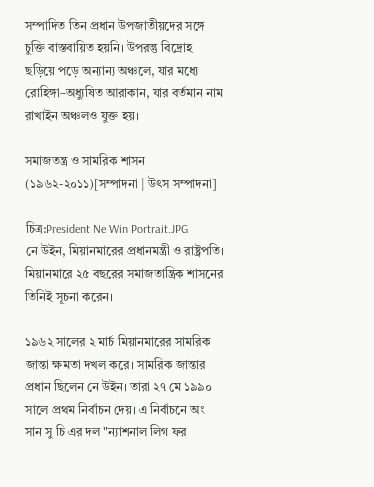সম্পাদিত তিন প্রধান উপজাতীয়দের সঙ্গে চুক্তি বাস্তবায়িত হয়নি। উপরন্তু বিদ্রোহ ছড়িয়ে পড়ে অন্যান্য অঞ্চলে, যার মধ্যে রোহিঙ্গা–অধ্যুষিত আরাকান, যার বর্তমান নাম রাখাইন অঞ্চলও যুক্ত হয়।

সমাজতন্ত্র ও সামরিক শাসন (১৯৬২-২০১১)[সম্পাদনা | উৎস সম্পাদনা]

চিত্র:President Ne Win Portrait.JPG
নে উইন, মিয়ানমারের প্রধানমন্ত্রী ও রাষ্ট্রপতি। মিয়ানমারে ২৫ বছরের সমাজতান্ত্রিক শাসনের তিনিই সূচনা করেন।

১৯৬২ সালের ২ মার্চ মিয়ানমারের সামরিক জান্তা ক্ষমতা দখল করে। সামরিক জান্তার প্রধান ছিলেন নে উইন। তারা ২৭ মে ১৯৯০ সালে প্রথম নির্বাচন দেয়। এ নির্বাচনে অং সান সু চি এর দল "ন্যাশনাল লিগ ফর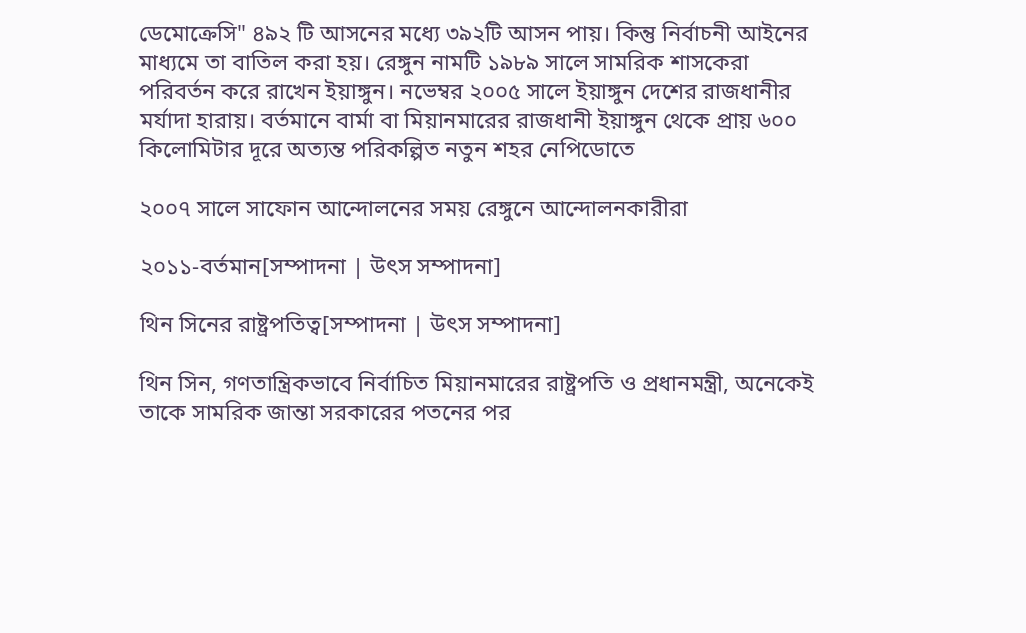ডেমোক্রেসি" ৪৯২ টি আসনের মধ্যে ৩৯২টি আসন পায়। কিন্তু নির্বাচনী আইনের মাধ্যমে তা বাতিল করা হয়। রেঙ্গুন নামটি ১৯৮৯ সালে সামরিক শাসকেরা পরিবর্তন করে রাখেন ইয়াঙ্গুন। নভেম্বর ২০০৫ সালে ইয়াঙ্গুন দেশের রাজধানীর মর্যাদা হারায়। বর্তমানে বার্মা বা মিয়ানমারের রাজধানী ইয়াঙ্গুন থেকে প্রায় ৬০০ কিলোমিটার দূরে অত্যন্ত পরিকল্পিত নতুন শহর নেপিডোতে

২০০৭ সালে সাফোন আন্দোলনের সময় রেঙ্গুনে আন্দোলনকারীরা

২০১১-বর্তমান[সম্পাদনা | উৎস সম্পাদনা]

থিন সিনের রাষ্ট্রপতিত্ব[সম্পাদনা | উৎস সম্পাদনা]

থিন সিন, গণতান্ত্রিকভাবে নির্বাচিত মিয়ানমারের রাষ্ট্রপতি ও প্রধানমন্ত্রী, অনেকেই তাকে সামরিক জান্তা সরকারের পতনের পর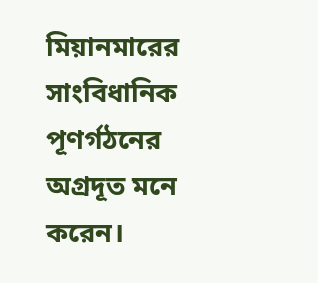মিয়ানমারের সাংবিধানিক পূণর্গঠনের অগ্রদূত মনে করেন।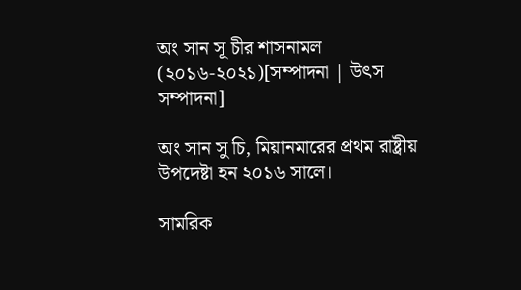অং সান সূ চীর শাসনামল (২০১৬-২০২১)[সম্পাদনা | উৎস সম্পাদনা]

অং সান সু চি, মিয়ানমারের প্রথম রাষ্ট্রীয় উপদেষ্টা হন ২০১৬ সালে।

সামরিক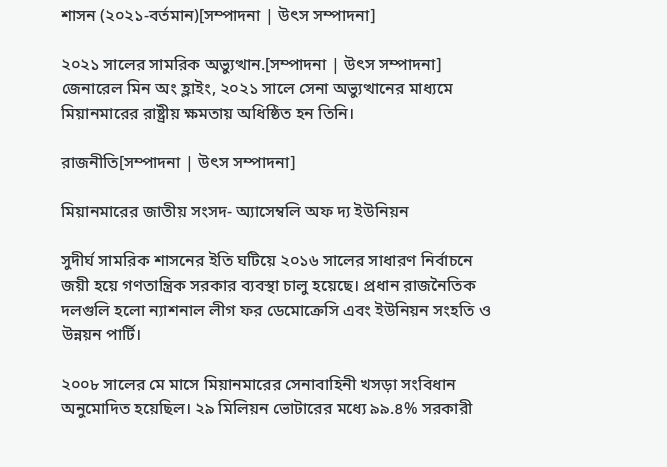শাসন (২০২১-বর্তমান)[সম্পাদনা | উৎস সম্পাদনা]

২০২১ সালের সামরিক অভ্যুত্থান.[সম্পাদনা | উৎস সম্পাদনা]
জেনারেল মিন অং হ্লাইং, ২০২১ সালে সেনা অভ্যুত্থানের মাধ্যমে মিয়ানমারের রাষ্ট্রীয় ক্ষমতায় অধিষ্ঠিত হন তিনি।

রাজনীতি[সম্পাদনা | উৎস সম্পাদনা]

মিয়ানমারের জাতীয় সংসদ- অ্যাসেম্বলি অফ দ্য ইউনিয়ন

সুদীর্ঘ সামরিক শাসনের ইতি ঘটিয়ে ২০১৬ সালের সাধারণ নির্বাচনে জয়ী হয়ে গণতান্ত্রিক সরকার ব্যবস্থা চালু হয়েছে। প্রধান রাজনৈতিক দলগুলি হলো ন্যাশনাল লীগ ফর ডেমোক্রেসি এবং ইউনিয়ন সংহতি ও উন্নয়ন পার্টি।

২০০৮ সালের মে মাসে মিয়ানমারের সেনাবাহিনী খসড়া সংবিধান অনুমোদিত হয়েছিল। ২৯ মিলিয়ন ভোটারের মধ্যে ৯৯.৪% সরকারী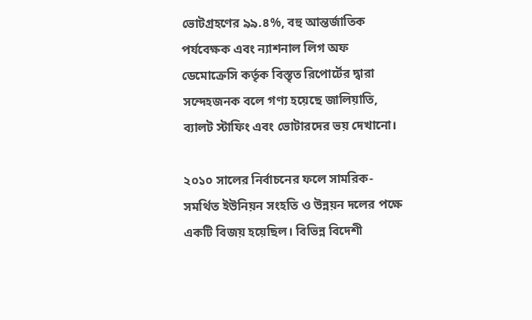ভোটগ্রহণের ৯৯.৪%, বহু আন্তর্জাতিক পর্যবেক্ষক এবং ন্যাশনাল লিগ অফ ডেমোক্রেসি কর্তৃক বিস্তৃত রিপোর্টের দ্বারা সন্দেহজনক বলে গণ্য হয়েছে জালিয়াতি, ব্যালট স্টাফিং এবং ভোটারদের ভয় দেখানো।

২০১০ সালের নির্বাচনের ফলে সামরিক-সমর্থিত ইউনিয়ন সংহতি ও উন্নয়ন দলের পক্ষে একটি বিজয় হয়েছিল। বিভিন্ন বিদেশী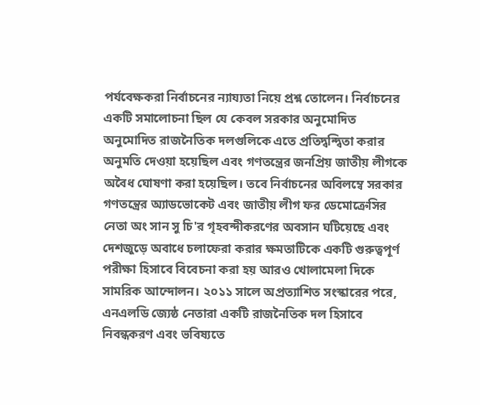পর্যবেক্ষকরা নির্বাচনের ন্যায্যতা নিয়ে প্রশ্ন তোলেন। নির্বাচনের একটি সমালোচনা ছিল যে কেবল সরকার অনুমোদিত অনুমোদিত রাজনৈতিক দলগুলিকে এতে প্রতিদ্বন্দ্বিতা করার অনুমতি দেওয়া হয়েছিল এবং গণতন্ত্রের জনপ্রিয় জাতীয় লীগকে অবৈধ ঘোষণা করা হয়েছিল। তবে নির্বাচনের অবিলম্বে সরকার গণতন্ত্রের অ্যাডভোকেট এবং জাতীয় লীগ ফর ডেমোক্রেসির নেতা অং সান সু চি'র গৃহবন্দীকরণের অবসান ঘটিয়েছে এবং দেশজুড়ে অবাধে চলাফেরা করার ক্ষমতাটিকে একটি গুরুত্বপূর্ণ পরীক্ষা হিসাবে বিবেচনা করা হয় আরও খোলামেলা দিকে সামরিক আন্দোলন। ২০১১ সালে অপ্রত্যাশিত সংস্কারের পরে, এনএলডি জ্যেষ্ঠ নেতারা একটি রাজনৈতিক দল হিসাবে নিবন্ধকরণ এবং ভবিষ্যতে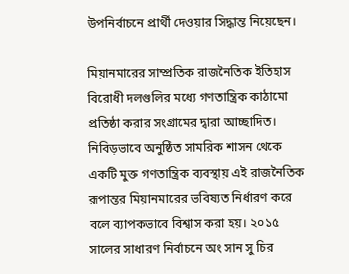উপনির্বাচনে প্রার্থী দেওয়ার সিদ্ধান্ত নিয়েছেন।

মিয়ানমারের সাম্প্রতিক রাজনৈতিক ইতিহাস বিরোধী দলগুলির মধ্যে গণতান্ত্রিক কাঠামো প্রতিষ্ঠা করার সংগ্রামের দ্বারা আচ্ছাদিত। নিবিড়ভাবে অনুষ্ঠিত সামরিক শাসন থেকে একটি মুক্ত গণতান্ত্রিক ব্যবস্থায় এই রাজনৈতিক রূপান্তর মিয়ানমারের ভবিষ্যত নির্ধারণ করে বলে ব্যাপকভাবে বিশ্বাস করা হয়। ২০১৫ সালের সাধারণ নির্বাচনে অং সান সু চির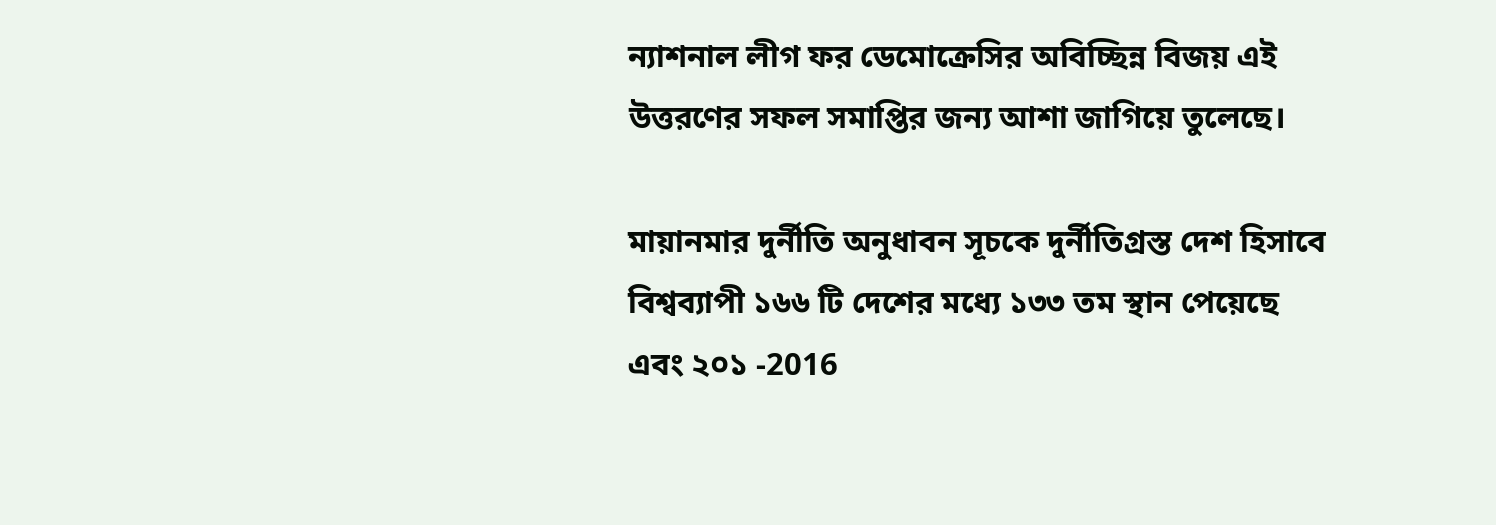ন্যাশনাল লীগ ফর ডেমোক্রেসির অবিচ্ছিন্ন বিজয় এই উত্তরণের সফল সমাপ্তির জন্য আশা জাগিয়ে তুলেছে।

মায়ানমার দুর্নীতি অনুধাবন সূচকে দুর্নীতিগ্রস্ত দেশ হিসাবে বিশ্বব্যাপী ১৬৬ টি দেশের মধ্যে ১৩৩ তম স্থান পেয়েছে এবং ২০১ -2016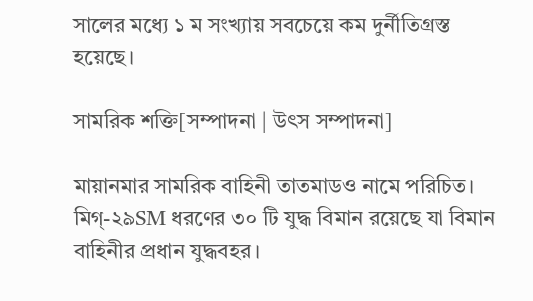সালের মধ্যে ১ ম সংখ্যায় সবচেয়ে কম দুর্নীতিগ্রস্ত হয়েছে।

সামরিক শক্তি[সম্পাদনা | উৎস সম্পাদনা]

মায়ানমার সামরিক বাহিনী তাতমাডও নামে পরিচিত। মিগ্-২৯SM ধরণের ৩০ টি যুদ্ধ বিমান রয়েছে যা বিমান বাহিনীর প্রধান যুদ্ধবহর।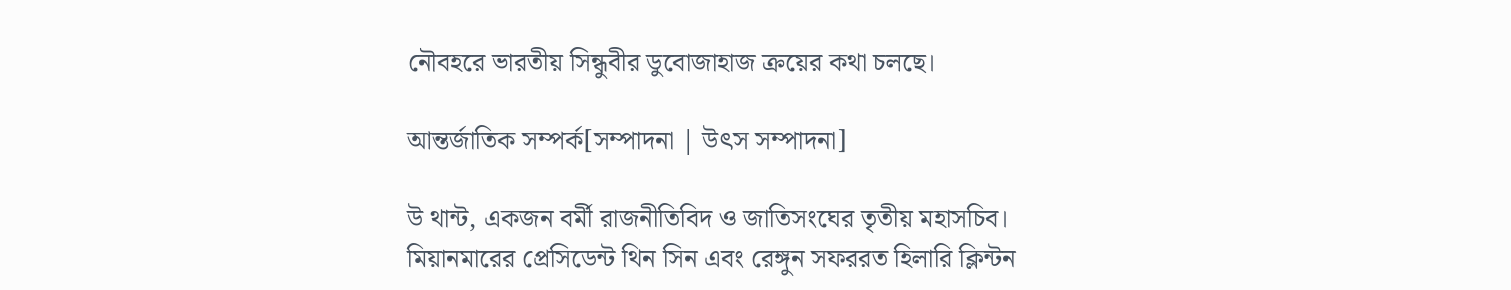নৌবহরে ভারতীয় সিন্ধুবীর ডুবোজাহাজ ক্রয়ের কথা চলছে।

আন্তর্জাতিক সম্পর্ক[সম্পাদনা | উৎস সম্পাদনা]

উ থান্ট, একজন বর্মী রাজনীতিবিদ ও জাতিসংঘের তৃতীয় মহাসচিব।
মিয়ানমারের প্রেসিডেন্ট থিন সিন এবং রেঙ্গুন সফররত হিলারি ক্লিন্টন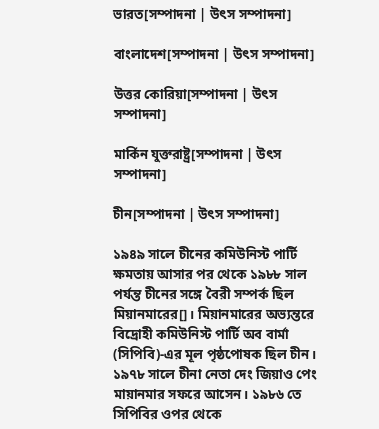ভারত[সম্পাদনা | উৎস সম্পাদনা]

বাংলাদেশ[সম্পাদনা | উৎস সম্পাদনা]

উত্তর কোরিয়া[সম্পাদনা | উৎস সম্পাদনা]

মার্কিন যুক্তরাষ্ট্র[সম্পাদনা | উৎস সম্পাদনা]

চীন[সম্পাদনা | উৎস সম্পাদনা]

১৯৪৯ সালে চীনের কমিউনিস্ট পার্টি ক্ষমতায় আসার পর থেকে ১৯৮৮ সাল পর্যন্ত চীনের সঙ্গে বৈরী সম্পর্ক ছিল মিয়ানমারের[]। মিয়ানমারের অভ্যন্তরে বিদ্রোহী কমিউনিস্ট পার্টি অব বার্মা (সিপিবি)-এর মূল পৃষ্ঠপোষক ছিল চীন। ১৯৭৮ সালে চীনা নেতা দেং জিয়াও পেং মায়ানমার সফরে আসেন। ১৯৮৬ তে সিপিবির ওপর থেকে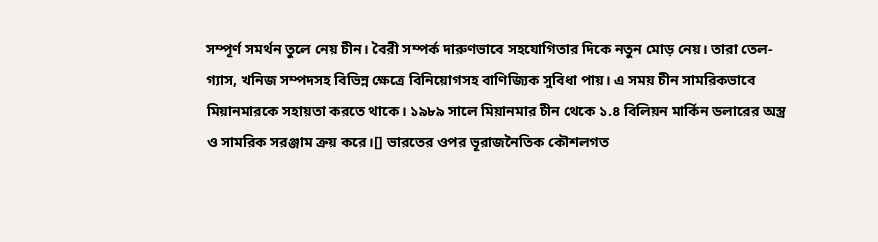সম্পূর্ণ সমর্থন তুলে নেয় চীন। বৈরী সম্পর্ক দারুণভাবে সহযোগিতার দিকে নতুন মোড় নেয়। তারা তেল-গ্যাস, খনিজ সম্পদসহ বিভিন্ন ক্ষেত্রে বিনিয়োগসহ বাণিজ্যিক সুবিধা পায়। এ সময় চীন সামরিকভাবে মিয়ানমারকে সহায়তা করতে থাকে। ১৯৮৯ সালে মিয়ানমার চীন থেকে ১.৪ বিলিয়ন মার্কিন ডলারের অস্ত্র ও সামরিক সরঞ্জাম ক্রয় করে।[] ভারতের ওপর ভূরাজনৈতিক কৌশলগত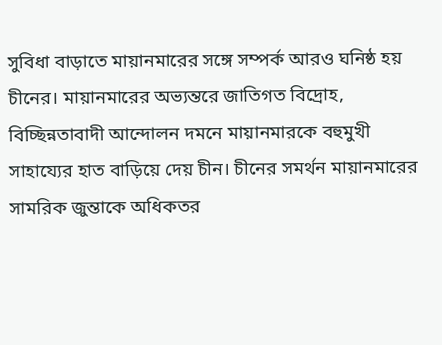সুবিধা বাড়াতে মায়ানমারের সঙ্গে সম্পর্ক আরও ঘনিষ্ঠ হয় চীনের। মায়ানমারের অভ্যন্তরে জাতিগত বিদ্রোহ, বিচ্ছিন্নতাবাদী আন্দোলন দমনে মায়ানমারকে বহুমুখী সাহায্যের হাত বাড়িয়ে দেয় চীন। চীনের সমর্থন মায়ানমারের সামরিক জুন্তাকে অধিকতর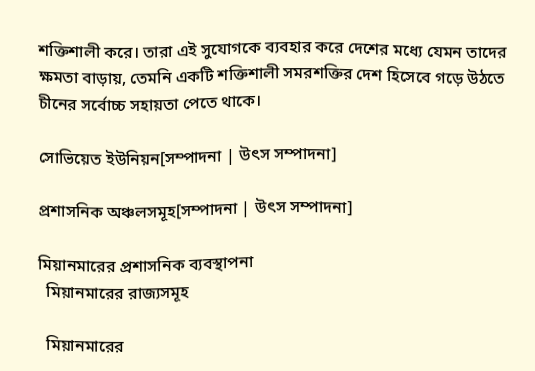শক্তিশালী করে। তারা এই সুযোগকে ব্যবহার করে দেশের মধ্যে যেমন তাদের ক্ষমতা বাড়ায়, তেমনি একটি শক্তিশালী সমরশক্তির দেশ হিসেবে গড়ে উঠতে চীনের সর্বোচ্চ সহায়তা পেতে থাকে।

সোভিয়েত ইউনিয়ন[সম্পাদনা | উৎস সম্পাদনা]

প্রশাসনিক অঞ্চলসমূহ[সম্পাদনা | উৎস সম্পাদনা]

মিয়ানমারের প্রশাসনিক ব্যবস্থাপনা
  মিয়ানমারের রাজ্যসমূহ

  মিয়ানমারের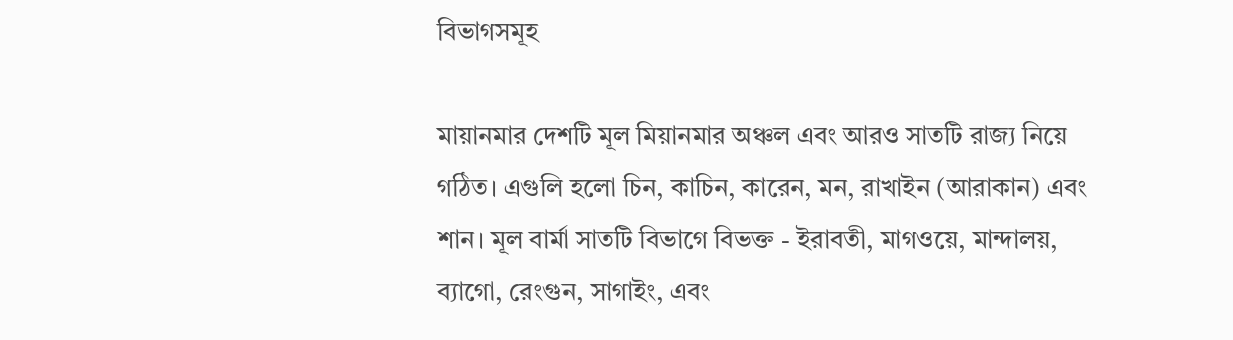বিভাগসমূহ

মায়ানমার দেশটি মূল মিয়ানমার অঞ্চল এবং আরও সাতটি রাজ্য নিয়ে গঠিত। এগুলি হলো চিন, কাচিন, কারেন, মন, রাখাইন (আরাকান) এবং শান। মূল বার্মা সাতটি বিভাগে বিভক্ত - ইরাবতী, মাগওয়ে, মান্দালয়, ব্যাগো, রেংগুন, সাগাইং, এবং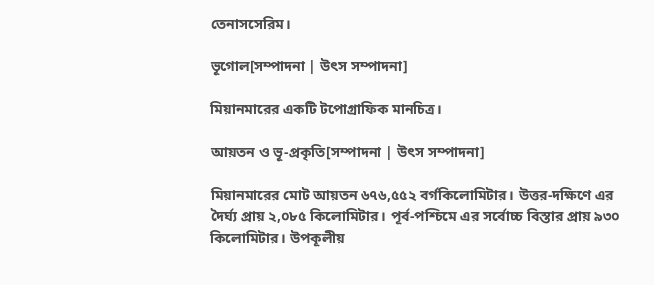তেনাসসেরিম।

ভূগোল[সম্পাদনা | উৎস সম্পাদনা]

মিয়ানমারের একটি টপোগ্রাফিক মানচিত্র।

আয়তন ও ভূ-প্রকৃতি[সম্পাদনা | উৎস সম্পাদনা]

মিয়ানমারের মোট আয়তন ৬৭৬,৫৫২ বর্গকিলোমিটার। উত্তর-দক্ষিণে এর দৈর্ঘ্য প্রায় ২,০৮৫ কিলোমিটার। পূর্ব-পশ্চিমে এর সর্বোচ্চ বিস্তার প্রায় ৯৩০ কিলোমিটার। উপকূলীয়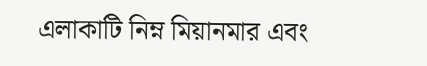এলাকাটি নিম্ন মিয়ানমার এবং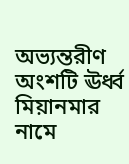অভ্যন্তরীণ অংশটি ঊর্ধ্ব মিয়ানমার নামে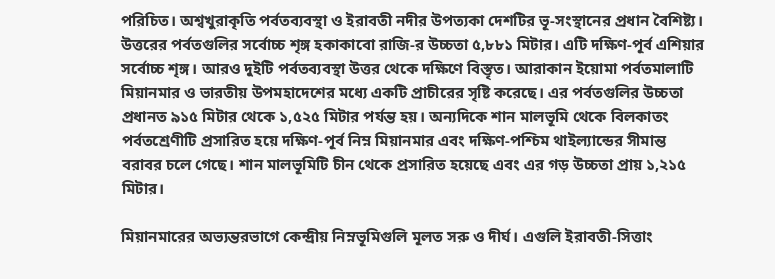পরিচিত। অশ্বখুরাকৃতি পর্বতব্যবস্থা ও ইরাবতী নদীর উপত্যকা দেশটির ভূ-সংস্থানের প্রধান বৈশিষ্ট্য। উত্তরের পর্বতগুলির সর্বোচ্চ শৃঙ্গ হকাকাবো রাজি-র উচ্চতা ৫,৮৮১ মিটার। এটি দক্ষিণ-পূর্ব এশিয়ার সর্বোচ্চ শৃঙ্গ। আরও দুইটি পর্বতব্যবস্থা উত্তর থেকে দক্ষিণে বিস্তৃত। আরাকান ইয়োমা পর্বতমালাটি মিয়ানমার ও ভারতীয় উপমহাদেশের মধ্যে একটি প্রাচীরের সৃষ্টি করেছে। এর পর্বতগুলির উচ্চতা প্রধানত ৯১৫ মিটার থেকে ১,৫২৫ মিটার পর্যন্ত হয়। অন্যদিকে শান মালভূমি থেকে বিলকাতং পর্বতশ্রেণীটি প্রসারিত হয়ে দক্ষিণ-পূর্ব নিম্ন মিয়ানমার এবং দক্ষিণ-পশ্চিম থাইল্যান্ডের সীমান্ত বরাবর চলে গেছে। শান মালভূমিটি চীন থেকে প্রসারিত হয়েছে এবং এর গড় উচ্চতা প্রায় ১,২১৫ মিটার।

মিয়ানমারের অভ্যন্তরভাগে কেন্দ্রীয় নিম্নভূমিগুলি মূলত সরু ও দীর্ঘ। এগুলি ইরাবতী-সিত্তাং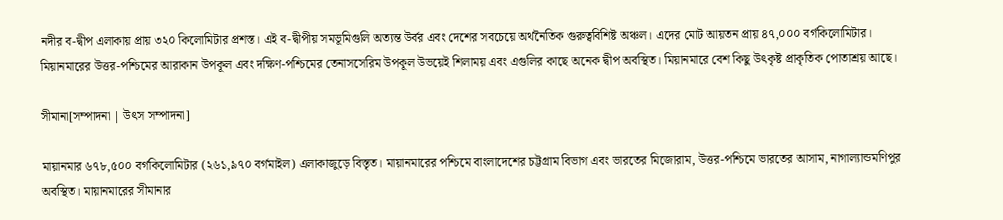নদীর ব-দ্বীপ এলাকায় প্রায় ৩২০ কিলোমিটার প্রশস্ত। এই ব-দ্বীপীয় সমভূমিগুলি অত্যন্ত উর্বর এবং দেশের সবচেয়ে অর্থনৈতিক গুরুত্ববিশিষ্ট অঞ্চল। এদের মোট আয়তন প্রায় ৪৭,০০০ বর্গকিলোমিটার। মিয়ানমারের উত্তর-পশ্চিমের আরাকান উপকূল এবং দক্ষিণ-পশ্চিমের তেনাসসেরিম উপকূল উভয়েই শিলাময় এবং এগুলির কাছে অনেক দ্বীপ অবস্থিত। মিয়ানমারে বেশ কিছু উৎকৃষ্ট প্রাকৃতিক পোতাশ্রয় আছে।

সীমানা[সম্পাদনা | উৎস সম্পাদনা]

মায়ানমার ৬৭৮,৫০০ বর্গকিলোমিটার (২৬১,৯৭০ বর্গমাইল) এলাকাজুড়ে বিস্তৃত। মায়ানমারের পশ্চিমে বাংলাদেশের চট্টগ্রাম বিভাগ এবং ভারতের মিজোরাম, উত্তর-পশ্চিমে ভারতের আসাম, নাগাল্যান্ডমণিপুর অবস্থিত। মায়ানমারের সীমানার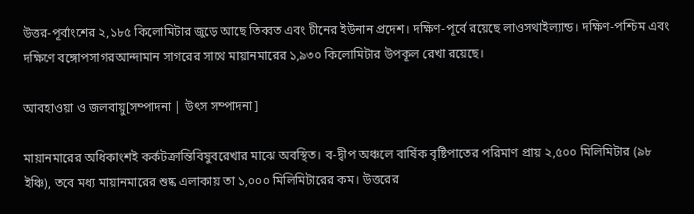উত্তর-পূর্বাংশের ২,১৮৫ কিলোমিটার জুড়ে আছে তিব্বত এবং চীনের ইউনান প্রদেশ। দক্ষিণ-পূর্বে রয়েছে লাওসথাইল্যান্ড। দক্ষিণ-পশ্চিম এবং দক্ষিণে বঙ্গোপসাগরআন্দামান সাগরের সাথে মায়ানমারের ১,৯৩০ কিলোমিটার উপকূল রেখা রয়েছে।

আবহাওয়া ও জলবায়ু[সম্পাদনা | উৎস সম্পাদনা]

মায়ানমারের অধিকাংশই কর্কটক্রান্তিবিষুবরেখার মাঝে অবস্থিত। ব-দ্বীপ অঞ্চলে বার্ষিক বৃষ্টিপাতের পরিমাণ প্রায় ২,৫০০ মিলিমিটার (৯৮ ইঞ্চি), তবে মধ্য মায়ানমারের শুষ্ক এলাকায় তা ১,০০০ মিলিমিটারের কম। উত্তরের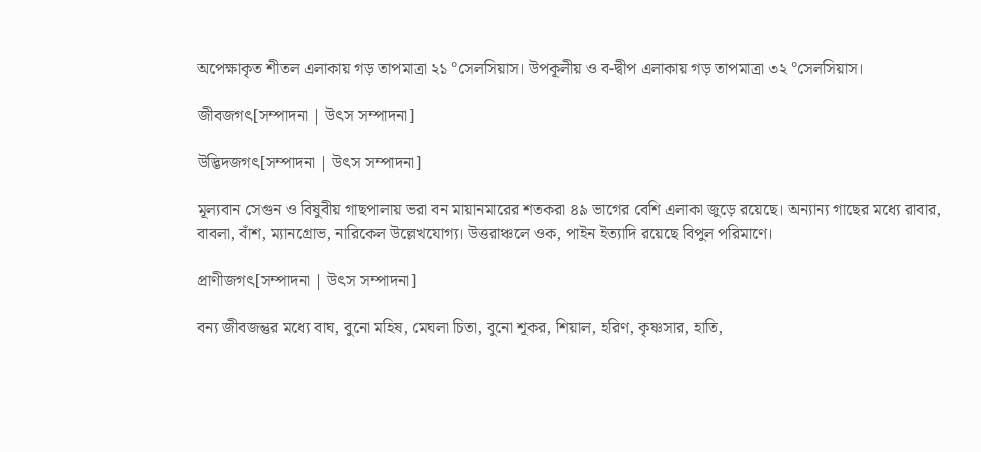অপেক্ষাকৃত শীতল এলাকায় গড় তাপমাত্রা ২১ °সেলসিয়াস। উপকূলীয় ও ব-দ্বীপ এলাকায় গড় তাপমাত্রা ৩২ °সেলসিয়াস।

জীবজগৎ[সম্পাদনা | উৎস সম্পাদনা]

উদ্ভিদজগৎ[সম্পাদনা | উৎস সম্পাদনা]

মূল্যবান সেগুন ও বিষুবীয় গাছপালায় ভরা বন মায়ানমারের শতকরা ৪৯ ভাগের বেশি এলাকা জুড়ে রয়েছে। অন্যান্য গাছের মধ্যে রাবার, বাবলা, বাঁশ, ম্যানগ্রোভ, নারিকেল উল্লেখযোগ্য। উত্তরাঞ্চলে ওক, পাইন ইত্যাদি রয়েছে বিপুল পরিমাণে।

প্রাণীজগৎ[সম্পাদনা | উৎস সম্পাদনা]

বন্য জীবজন্তুর মধ্যে বাঘ, বুনো মহিষ, মেঘলা চিতা, বুনো শূকর, শিয়াল, হরিণ, কৃষ্ণসার, হাতি,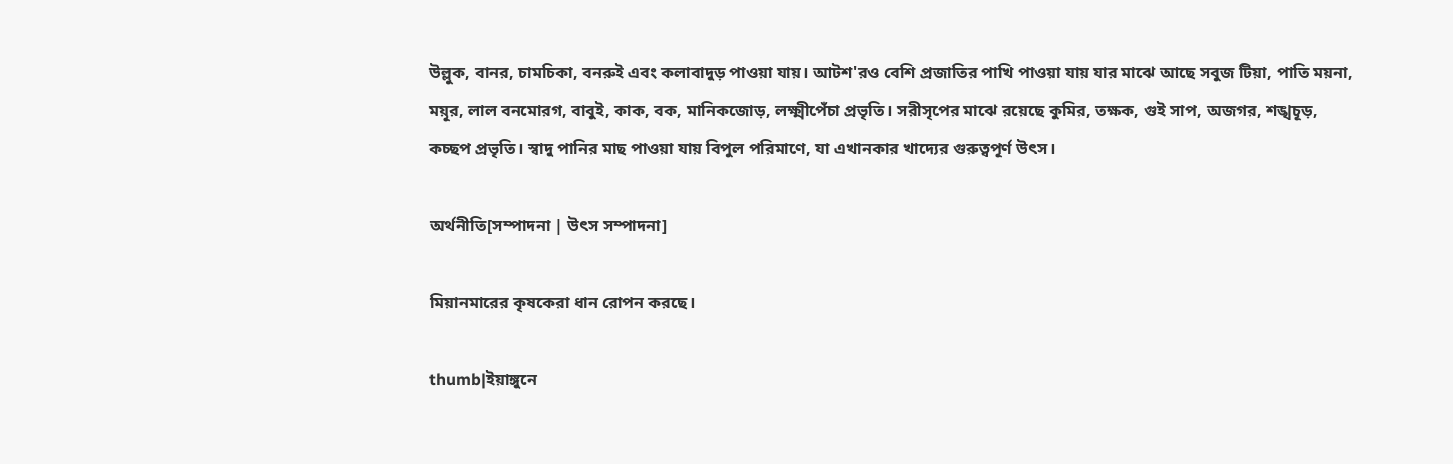উল্লুক, বানর, চামচিকা, বনরুই এবং কলাবাদুড় পাওয়া যায়। আটশ'রও বেশি প্রজাতির পাখি পাওয়া যায় যার মাঝে আছে সবুজ টিয়া, পাতি ময়না, ময়ূর, লাল বনমোরগ, বাবুই, কাক, বক, মানিকজোড়, লক্ষ্মীপেঁচা প্রভৃতি। সরীসৃপের মাঝে রয়েছে কুমির, তক্ষক, গুই সাপ, অজগর, শঙ্খচূড়, কচ্ছপ প্রভৃতি। স্বাদু পানির মাছ পাওয়া যায় বিপুল পরিমাণে, যা এখানকার খাদ্যের গুরুত্বপূর্ণ উৎস।

অর্থনীতি[সম্পাদনা | উৎস সম্পাদনা]

মিয়ানমারের কৃষকেরা ধান রোপন করছে।

thumb|ইয়াঙ্গুনে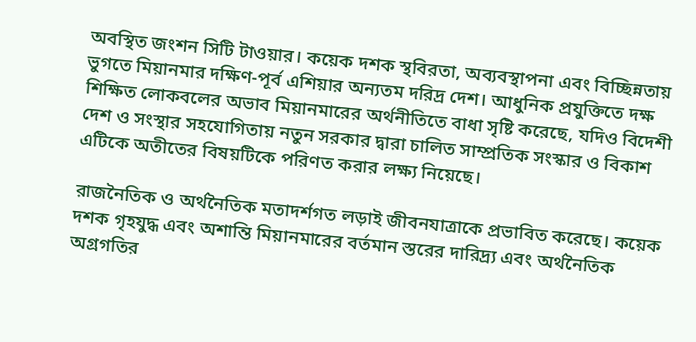অবস্থিত জংশন সিটি টাওয়ার। কয়েক দশক স্থবিরতা, অব্যবস্থাপনা এবং বিচ্ছিন্নতায় ভুগতে মিয়ানমার দক্ষিণ-পূর্ব এশিয়ার অন্যতম দরিদ্র দেশ। আধুনিক প্রযুক্তিতে দক্ষ শিক্ষিত লোকবলের অভাব মিয়ানমারের অর্থনীতিতে বাধা সৃষ্টি করেছে, যদিও বিদেশী দেশ ও সংস্থার সহযোগিতায় নতুন সরকার দ্বারা চালিত সাম্প্রতিক সংস্কার ও বিকাশ এটিকে অতীতের বিষয়টিকে পরিণত করার লক্ষ্য নিয়েছে।

রাজনৈতিক ও অর্থনৈতিক মতাদর্শগত লড়াই জীবনযাত্রাকে প্রভাবিত করেছে। কয়েক দশক গৃহযুদ্ধ এবং অশান্তি মিয়ানমারের বর্তমান স্তরের দারিদ্র্য এবং অর্থনৈতিক অগ্রগতির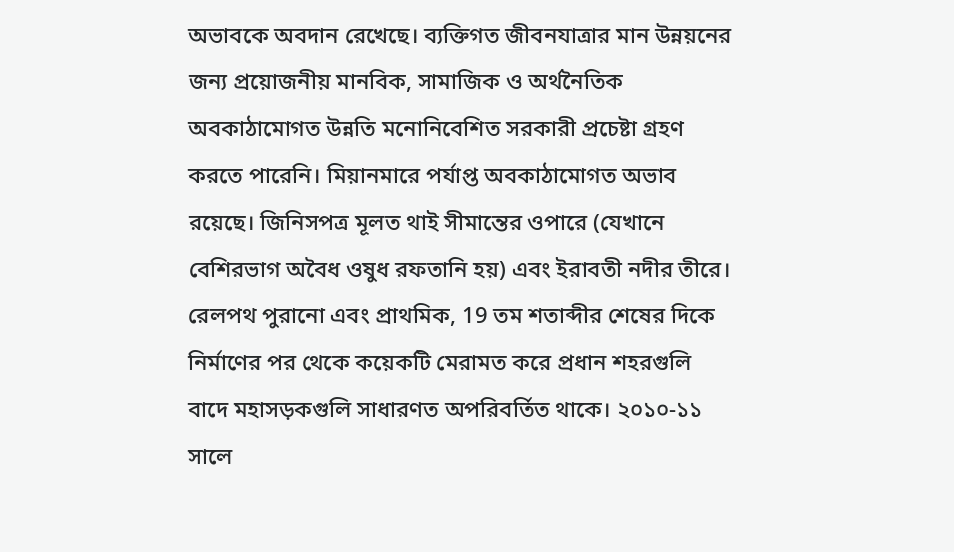অভাবকে অবদান রেখেছে। ব্যক্তিগত জীবনযাত্রার মান উন্নয়নের জন্য প্রয়োজনীয় মানবিক, সামাজিক ও অর্থনৈতিক অবকাঠামোগত উন্নতি মনোনিবেশিত সরকারী প্রচেষ্টা গ্রহণ করতে পারেনি। মিয়ানমারে পর্যাপ্ত অবকাঠামোগত অভাব রয়েছে। জিনিসপত্র মূলত থাই সীমান্তের ওপারে (যেখানে বেশিরভাগ অবৈধ ওষুধ রফতানি হয়) এবং ইরাবতী নদীর তীরে। রেলপথ পুরানো এবং প্রাথমিক, 19 তম শতাব্দীর শেষের দিকে নির্মাণের পর থেকে কয়েকটি মেরামত করে প্রধান শহরগুলি বাদে মহাসড়কগুলি সাধারণত অপরিবর্তিত থাকে। ২০১০-১১ সালে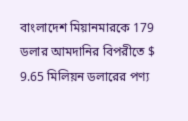বাংলাদেশ মিয়ানমারকে 179 ডলার আমদানির বিপরীতে $ 9.65 মিলিয়ন ডলারের পণ্য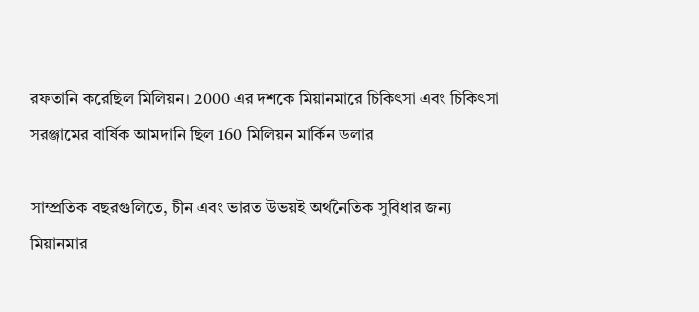রফতানি করেছিল মিলিয়ন। 2000 এর দশকে মিয়ানমারে চিকিৎসা এবং চিকিৎসা সরঞ্জামের বার্ষিক আমদানি ছিল 160 মিলিয়ন মার্কিন ডলার

সাম্প্রতিক বছরগুলিতে, চীন এবং ভারত উভয়ই অর্থনৈতিক সুবিধার জন্য মিয়ানমার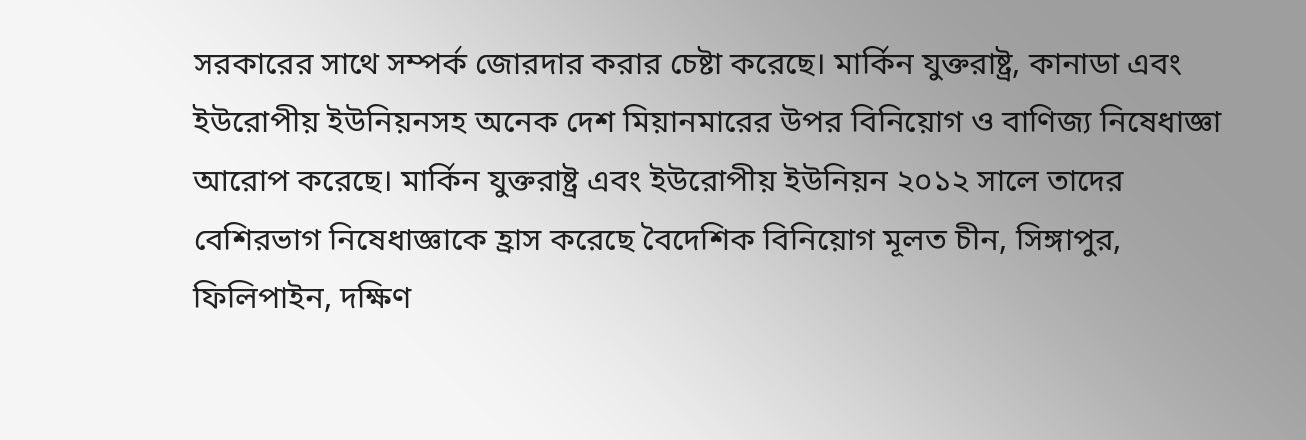সরকারের সাথে সম্পর্ক জোরদার করার চেষ্টা করেছে। মার্কিন যুক্তরাষ্ট্র, কানাডা এবং ইউরোপীয় ইউনিয়নসহ অনেক দেশ মিয়ানমারের উপর বিনিয়োগ ও বাণিজ্য নিষেধাজ্ঞা আরোপ করেছে। মার্কিন যুক্তরাষ্ট্র এবং ইউরোপীয় ইউনিয়ন ২০১২ সালে তাদের বেশিরভাগ নিষেধাজ্ঞাকে হ্রাস করেছে বৈদেশিক বিনিয়োগ মূলত চীন, সিঙ্গাপুর, ফিলিপাইন, দক্ষিণ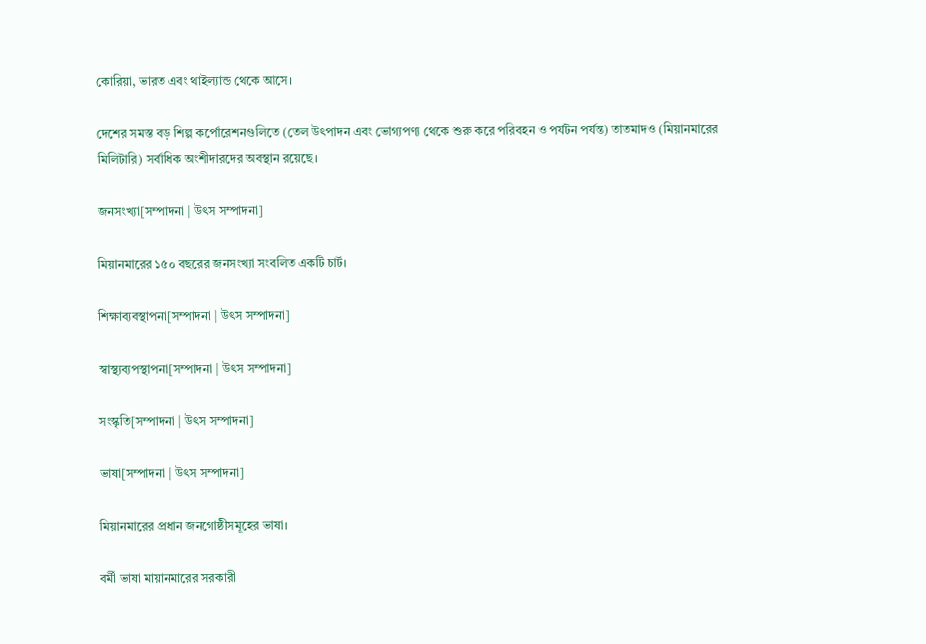কোরিয়া, ভারত এবং থাইল্যান্ড থেকে আসে।

দেশের সমস্ত বড় শিল্প কর্পোরেশনগুলিতে (তেল উৎপাদন এবং ভোগ্যপণ্য থেকে শুরু করে পরিবহন ও পর্যটন পর্যন্ত) তাতমাদও (মিয়ানমারের মিলিটারি) সর্বাধিক অংশীদারদের অবস্থান রয়েছে।

জনসংখ্যা[সম্পাদনা | উৎস সম্পাদনা]

মিয়ানমারের ১৫০ বছরের জনসংখ্যা সংবলিত একটি চার্ট।

শিক্ষাব্যবস্থাপনা[সম্পাদনা | উৎস সম্পাদনা]

স্বাস্থ্যব্যপস্থাপনা[সম্পাদনা | উৎস সম্পাদনা]

সংস্কৃতি[সম্পাদনা | উৎস সম্পাদনা]

ভাষা[সম্পাদনা | উৎস সম্পাদনা]

মিয়ানমারের প্রধান জনগোষ্ঠীসমূহের ভাষা।

বর্মী ভাষা মায়ানমারের সরকারী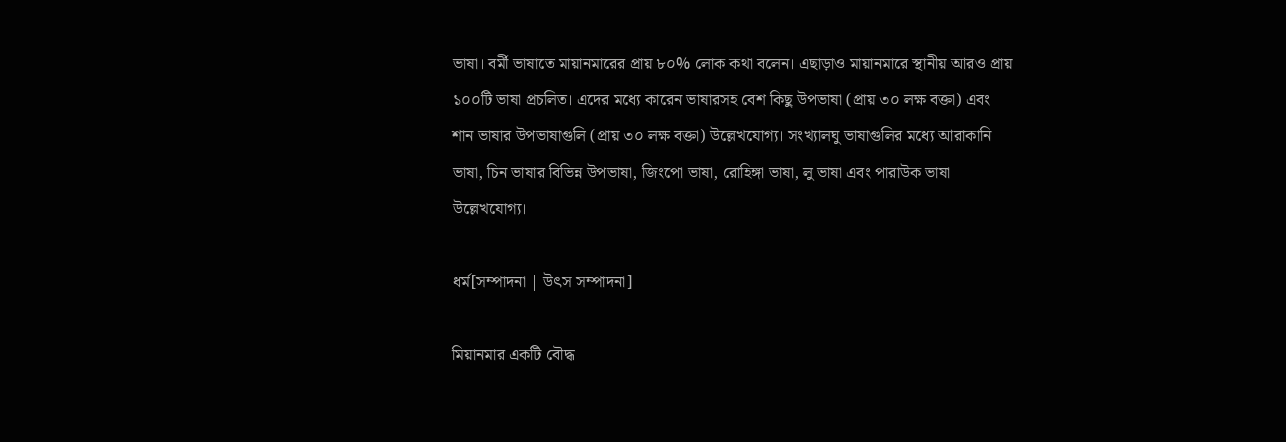ভাষা। বর্মী ভাষাতে মায়ানমারের প্রায় ৮০% লোক কথা বলেন। এছাড়াও মায়ানমারে স্থানীয় আরও প্রায় ১০০টি ভাষা প্রচলিত। এদের মধ্যে কারেন ভাষারসহ বেশ কিছু উপভাষা (প্রায় ৩০ লক্ষ বক্তা) এবং শান ভাষার উপভাষাগুলি (প্রায় ৩০ লক্ষ বক্তা) উল্লেখযোগ্য। সংখ্যালঘু ভাষাগুলির মধ্যে আরাকানি ভাষা, চিন ভাষার বিভিন্ন উপভাষা, জিংপো ভাষা, রোহিঙ্গা ভাষা, লু ভাষা এবং পারাউক ভাষা উল্লেখযোগ্য।

ধর্ম[সম্পাদনা | উৎস সম্পাদনা]

মিয়ানমার একটি বৌদ্ধ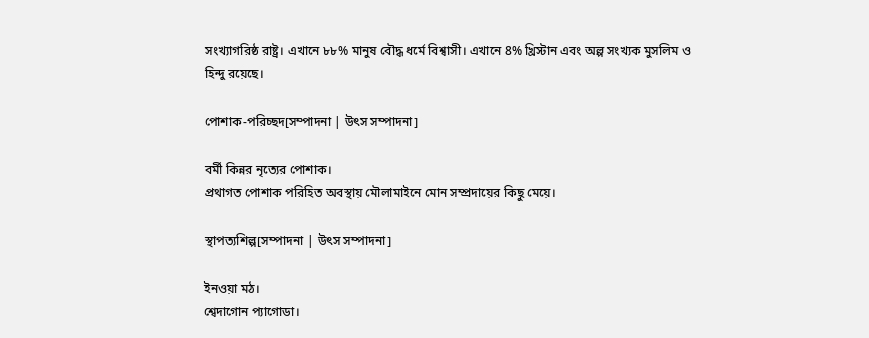সংখ্যাগরিষ্ঠ রাষ্ট্র। এখানে ৮৮% মানুষ বৌদ্ধ ধর্মে বিশ্বাসী। এখানে 8% খ্রিস্টান এবং অল্প সংখ্যক মুসলিম ও হিন্দু রয়েছে।

পোশাক-পরিচ্ছদ[সম্পাদনা | উৎস সম্পাদনা]

বর্মী কিন্নর নৃত্যের পোশাক।
প্রথাগত পোশাক পরিহিত অবস্থায় মৌলামাইনে মোন সম্প্রদায়ের কিছু মেয়ে।

স্থাপত্যশিল্প[সম্পাদনা | উৎস সম্পাদনা]

ইনওয়া মঠ।
শ্বেদাগোন প্যাগোডা।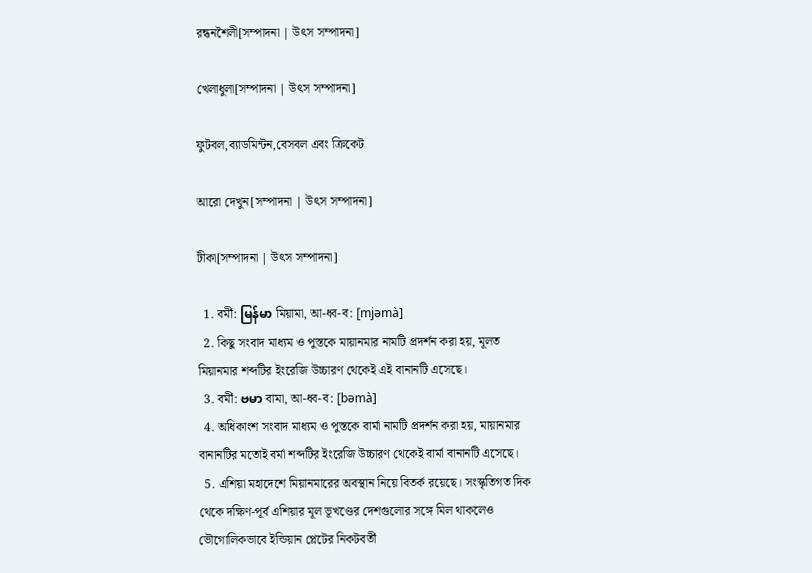রন্ধনশৈলী[সম্পাদনা | উৎস সম্পাদনা]

খেলাধুলা[সম্পাদনা | উৎস সম্পাদনা]

ফুটবল,ব্যাডমিন্টন,বেসবল এবং ক্রিকেট

আরো দেখুন[সম্পাদনা | উৎস সম্পাদনা]

টীকা[সম্পাদনা | উৎস সম্পাদনা]

  1. বর্মী: မြန်မာ মিয়ামা, আ-ধ্ব-ব: [mjəmà]
  2. কিছু সংবাদ মাধ্যম ও পুস্তকে মায়ানমার নামটি প্রদর্শন করা হয়, মূলত মিয়ানমার শব্দটির ইংরেজি উচ্চারণ থেকেই এই বানানটি এসেছে।
  3. বর্মী: ဗမာ বামা, আ-ধ্ব-ব: [bəmà]
  4. অধিকাংশ সংবাদ মাধ্যম ও পুস্তকে বার্মা নামটি প্রদর্শন করা হয়, মায়ানমার বানানটির মতোই বর্মা শব্দটির ইংরেজি উচ্চারণ থেকেই বার্মা বানানটি এসেছে।
  5. এশিয়া মহাদেশে মিয়ানমারের অবস্থান নিয়ে বিতর্ক রয়েছে। সংস্কৃতিগত দিক থেকে দক্ষিণ-পূর্ব এশিয়ার মূল ভূখণ্ডের দেশগুলোর সঙ্গে মিল থাকলেও ভৌগোলিকভাবে ইন্ডিয়ান প্লেটের নিকটবর্তী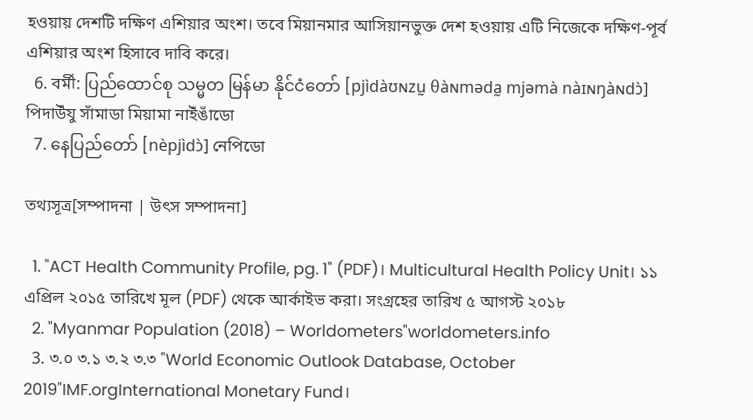হওয়ায় দেশটি দক্ষিণ এশিয়ার অংশ। তবে মিয়ানমার আসিয়ানভুক্ত দেশ হওয়ায় এটি নিজেকে দক্ষিণ-পূর্ব এশিয়ার অংশ হিসাবে দাবি করে।
  6. বর্মী: ပြည်ထောင်စု သမ္မတ မြန်မာ နိုင်ငံတော် [pjìdàʊɴzṵ θàɴməda̰ mjəmà nàɪɴŋàɴdɔ̀] পিদাউঁযু সাঁমাডা মিয়ামা নাইঁঙাঁডো
  7. နေပြည်တော် [nèpjìdɔ̀] নেপিডো

তথ্যসূত্র[সম্পাদনা | উৎস সম্পাদনা]

  1. "ACT Health Community Profile, pg. 1" (PDF)। Multicultural Health Policy Unit। ১১ এপ্রিল ২০১৫ তারিখে মূল (PDF) থেকে আর্কাইভ করা। সংগ্রহের তারিখ ৫ আগস্ট ২০১৮
  2. "Myanmar Population (2018) – Worldometers"worldometers.info
  3. ৩.০ ৩.১ ৩.২ ৩.৩ "World Economic Outlook Database, October 2019"IMF.orgInternational Monetary Fund।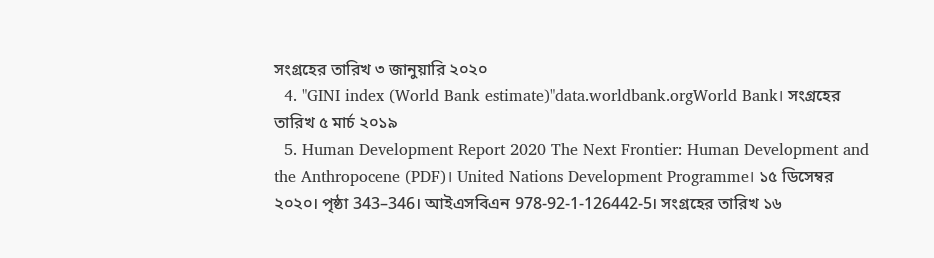সংগ্রহের তারিখ ৩ জানুয়ারি ২০২০
  4. "GINI index (World Bank estimate)"data.worldbank.orgWorld Bank। সংগ্রহের তারিখ ৫ মার্চ ২০১৯
  5. Human Development Report 2020 The Next Frontier: Human Development and the Anthropocene (PDF)। United Nations Development Programme। ১৫ ডিসেম্বর ২০২০। পৃষ্ঠা 343–346। আইএসবিএন 978-92-1-126442-5। সংগ্রহের তারিখ ১৬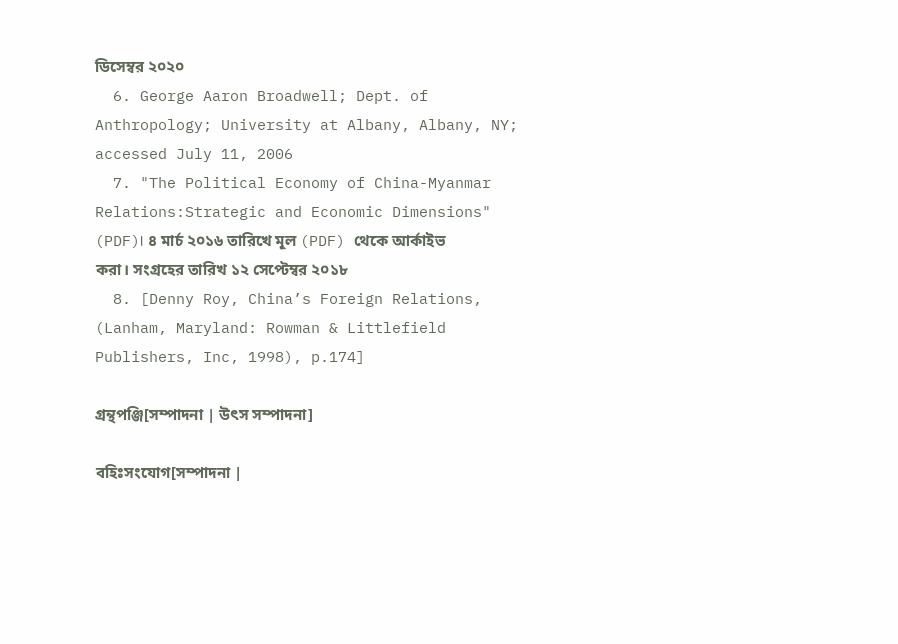ডিসেম্বর ২০২০
  6. George Aaron Broadwell; Dept. of Anthropology; University at Albany, Albany, NY; accessed July 11, 2006
  7. "The Political Economy of China-Myanmar Relations:Strategic and Economic Dimensions" (PDF)। ৪ মার্চ ২০১৬ তারিখে মূল (PDF) থেকে আর্কাইভ করা। সংগ্রহের তারিখ ১২ সেপ্টেম্বর ২০১৮
  8. [Denny Roy, China’s Foreign Relations, (Lanham, Maryland: Rowman & Littlefield Publishers, Inc, 1998), p.174]

গ্রন্থপঞ্জি[সম্পাদনা | উৎস সম্পাদনা]

বহিঃসংযোগ[সম্পাদনা |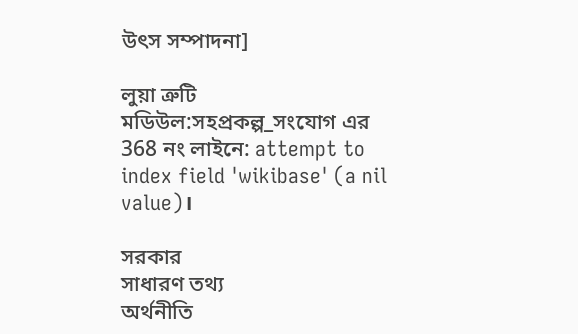উৎস সম্পাদনা]

লুয়া ত্রুটি মডিউল:সহপ্রকল্প_সংযোগ এর 368 নং লাইনে: attempt to index field 'wikibase' (a nil value)।

সরকার
সাধারণ তথ্য
অর্থনীতি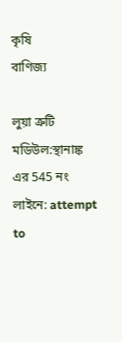কৃষি
বাণিজ্য

লুয়া ত্রুটি মডিউল:স্থানাঙ্ক এর 545 নং লাইনে: attempt to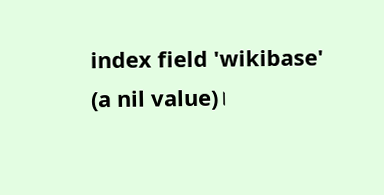index field 'wikibase' (a nil value)।